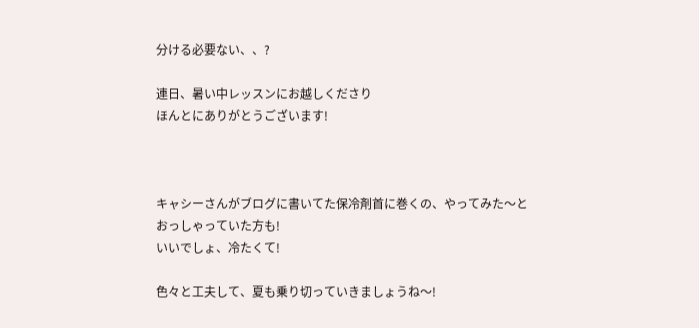分ける必要ない、、?

連日、暑い中レッスンにお越しくださり
ほんとにありがとうございます!



キャシーさんがブログに書いてた保冷剤首に巻くの、やってみた〜と
おっしゃっていた方も!
いいでしょ、冷たくて!

色々と工夫して、夏も乗り切っていきましょうね〜!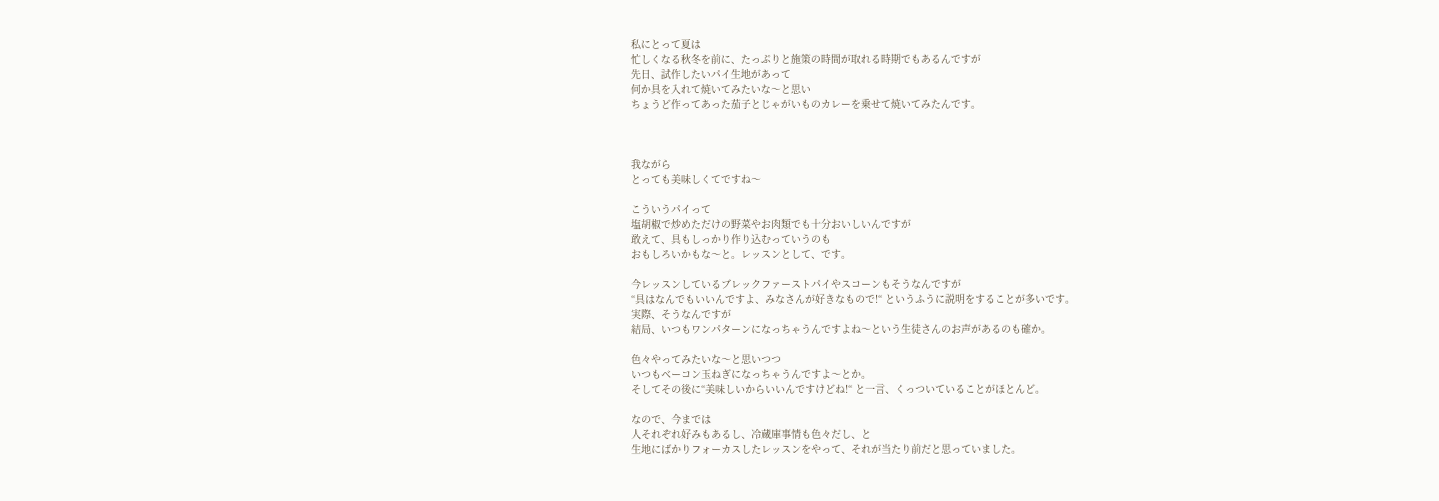私にとって夏は
忙しくなる秋冬を前に、たっぷりと施策の時間が取れる時期でもあるんですが
先日、試作したいパイ生地があって
何か具を入れて焼いてみたいな〜と思い
ちょうど作ってあった茄子とじゃがいものカレーを乗せて焼いてみたんです。



我ながら
とっても美味しくてですね〜

こういうパイって
塩胡椒で炒めただけの野菜やお肉類でも十分おいしいんですが
敢えて、具もしっかり作り込むっていうのも
おもしろいかもな〜と。レッスンとして、です。

今レッスンしているブレックファーストパイやスコーンもそうなんですが
“具はなんでもいいんですよ、みなさんが好きなもので!“ というふうに説明をすることが多いです。
実際、そうなんですが
結局、いつもワンパターンになっちゃうんですよね〜という生徒さんのお声があるのも確か。

色々やってみたいな〜と思いつつ
いつもベーコン玉ねぎになっちゃうんですよ〜とか。
そしてその後に“美味しいからいいんですけどね!“ と一言、くっついていることがほとんど。

なので、今までは
人それぞれ好みもあるし、冷蔵庫事情も色々だし、と
生地にばかりフォーカスしたレッスンをやって、それが当たり前だと思っていました。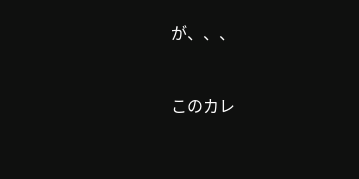が、、、


このカレ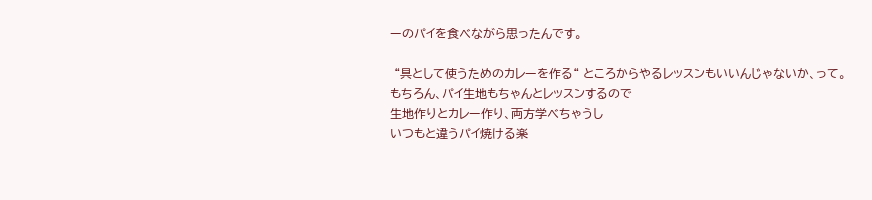ーのパイを食べながら思ったんです。

 “具として使うためのカレーを作る“ ところからやるレッスンもいいんじゃないか、って。
もちろん、パイ生地もちゃんとレッスンするので
生地作りとカレー作り、両方学べちゃうし
いつもと違うパイ焼ける楽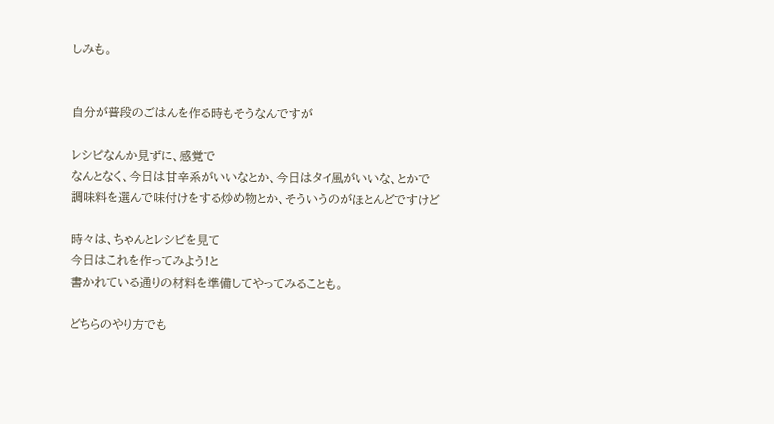しみも。


自分が普段のごはんを作る時もそうなんですが

レシピなんか見ずに、感覚で
なんとなく、今日は甘辛系がいいなとか、今日はタイ風がいいな、とかで
調味料を選んで味付けをする炒め物とか、そういうのがほとんどですけど

時々は、ちゃんとレシピを見て
今日はこれを作ってみよう!と
書かれている通りの材料を準備してやってみることも。

どちらのやり方でも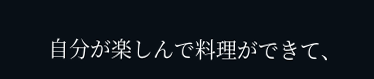自分が楽しんで料理ができて、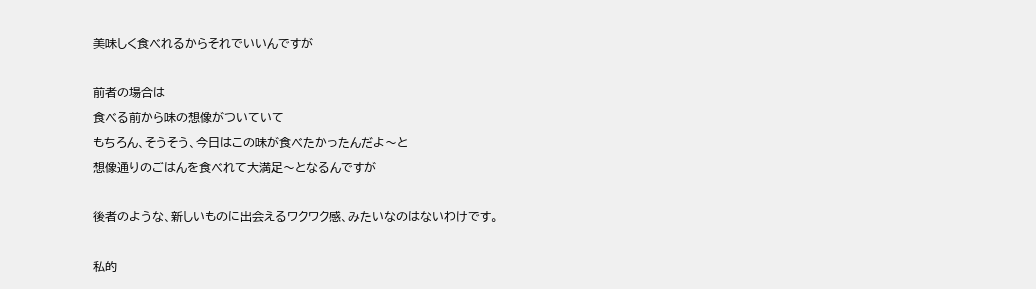美味しく食べれるからそれでいいんですが

前者の場合は
食べる前から味の想像がついていて
もちろん、そうそう、今日はこの味が食べたかったんだよ〜と
想像通りのごはんを食べれて大満足〜となるんですが

後者のような、新しいものに出会えるワクワク感、みたいなのはないわけです。

私的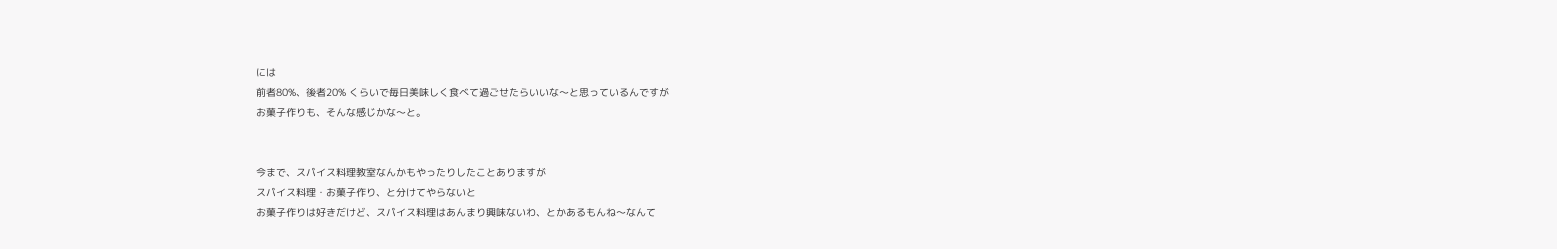には
前者80%、後者20% くらいで毎日美味しく食べて過ごせたらいいな〜と思っているんですが
お菓子作りも、そんな感じかな〜と。


今まで、スパイス料理教室なんかもやったりしたことありますが
スパイス料理・お菓子作り、と分けてやらないと
お菓子作りは好きだけど、スパイス料理はあんまり興味ないわ、とかあるもんね〜なんて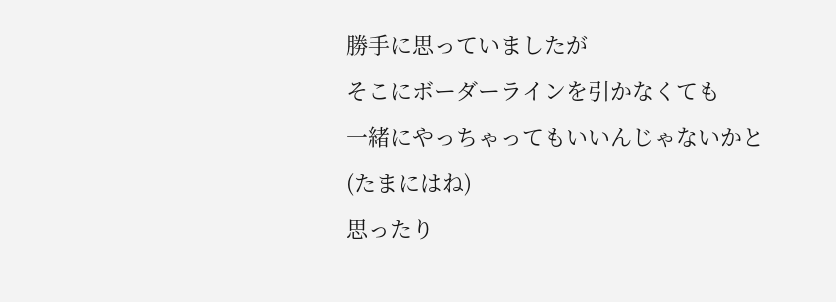勝手に思っていましたが
そこにボーダーラインを引かなくても
一緒にやっちゃってもいいんじゃないかと(たまにはね)
思ったり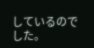しているのでした。